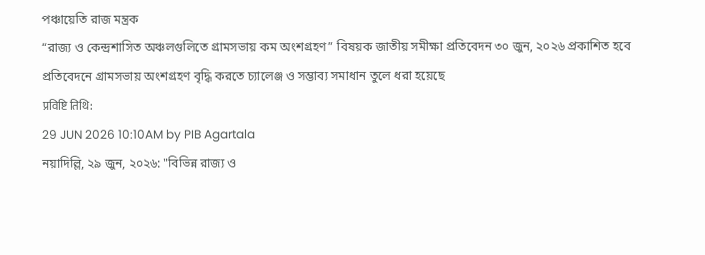পঞ্চায়েতি রাজ মন্ত্রক
“রাজ্য ও কেন্দ্রশাসিত অঞ্চলগুলিতে গ্রামসভায় কম অংশগ্রহণ” বিষয়ক জাতীয় সমীক্ষা প্রতিবেদন ৩০ জুন, ২০২৬ প্রকাশিত হবে
প্রতিবেদনে গ্রামসভায় অংশগ্রহণ বৃদ্ধি করতে চ্যালেঞ্জ ও সম্ভাব্য সমাধান তুলে ধরা হয়েছে
प्रविष्टि तिथि:
29 JUN 2026 10:10AM by PIB Agartala
নয়াদিল্লি, ২৯ জুন, ২০২৬: "বিভিন্ন রাজ্য ও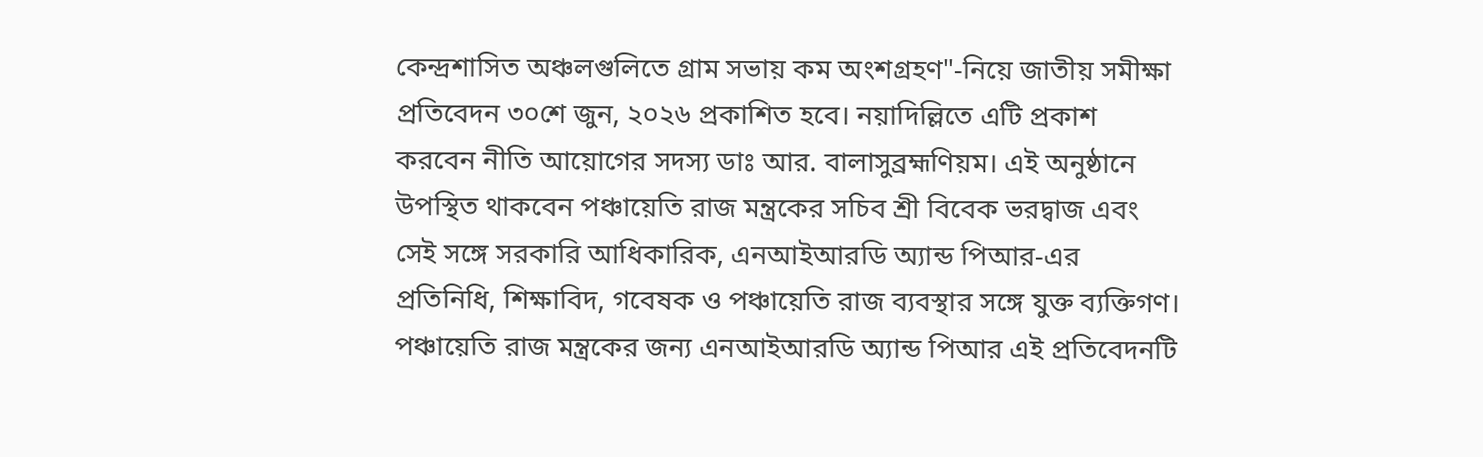কেন্দ্রশাসিত অঞ্চলগুলিতে গ্রাম সভায় কম অংশগ্রহণ"-নিয়ে জাতীয় সমীক্ষা প্রতিবেদন ৩০শে জুন, ২০২৬ প্রকাশিত হবে। নয়াদিল্লিতে এটি প্রকাশ করবেন নীতি আয়োগের সদস্য ডাঃ আর. বালাসুব্রহ্মণিয়ম। এই অনুষ্ঠানে উপস্থিত থাকবেন পঞ্চায়েতি রাজ মন্ত্রকের সচিব শ্রী বিবেক ভরদ্বাজ এবং সেই সঙ্গে সরকারি আধিকারিক, এনআইআরডি অ্যান্ড পিআর-এর প্রতিনিধি, শিক্ষাবিদ, গবেষক ও পঞ্চায়েতি রাজ ব্যবস্থার সঙ্গে যুক্ত ব্যক্তিগণ।
পঞ্চায়েতি রাজ মন্ত্রকের জন্য এনআইআরডি অ্যান্ড পিআর এই প্রতিবেদনটি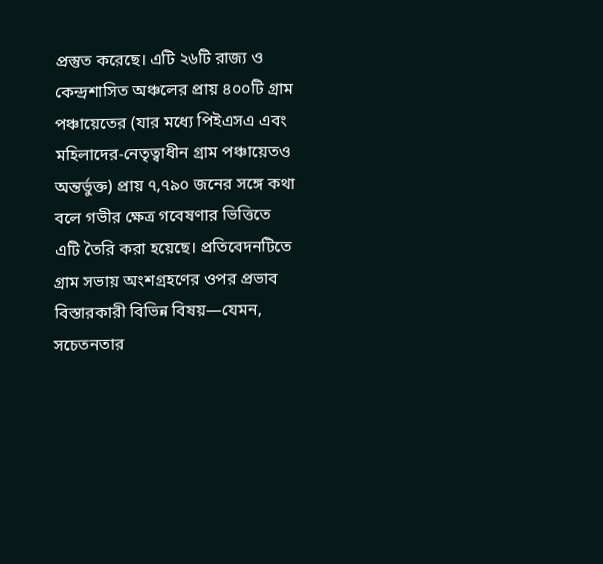প্রস্তুত করেছে। এটি ২৬টি রাজ্য ও কেন্দ্রশাসিত অঞ্চলের প্রায় ৪০০টি গ্রাম পঞ্চায়েতের (যার মধ্যে পিইএসএ এবং মহিলাদের-নেতৃত্বাধীন গ্রাম পঞ্চায়েতও অন্তর্ভুক্ত) প্রায় ৭,৭৯০ জনের সঙ্গে কথা বলে গভীর ক্ষেত্র গবেষণার ভিত্তিতে এটি তৈরি করা হয়েছে। প্রতিবেদনটিতে গ্রাম সভায় অংশগ্রহণের ওপর প্রভাব বিস্তারকারী বিভিন্ন বিষয়—যেমন, সচেতনতার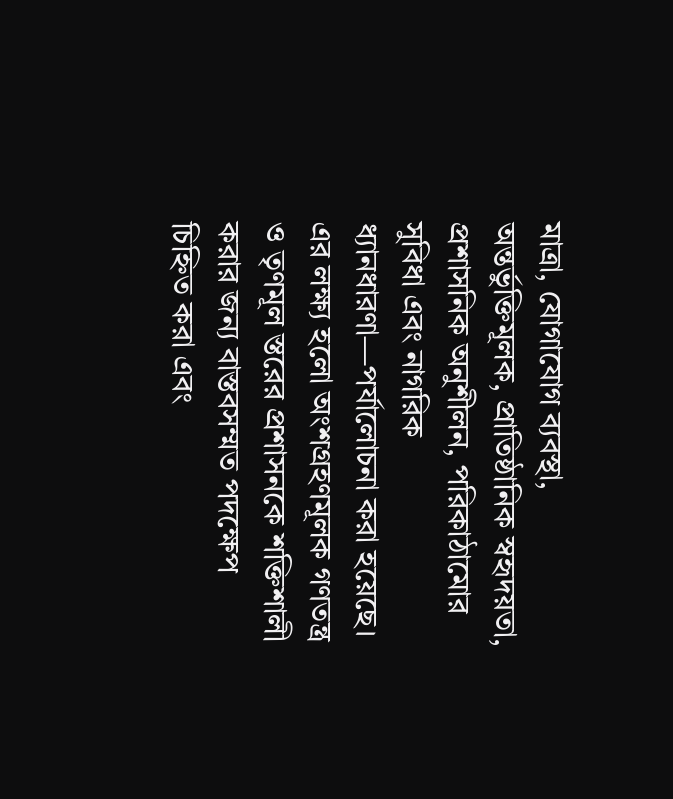মাত্রা, যোগাযোগ ব্যবস্থা, অন্তর্ভুক্তিমূলক, প্রাতিষ্ঠানিক স্বহৃদয়তা, প্রশাসনিক অনুশীলন, পরিকাঠামোর সুবিধা এবং নাগরিক ধ্যানধারণা—পর্যালোচনা করা হয়েছে। এর লক্ষ্য হলো অংশগ্রহণমূলক গণতন্ত্র ও তৃণমূল স্তরের প্রশাসনকে শক্তিশালী করার জন্য বাস্তবসম্মত পদক্ষেপ চিহ্নিত করা এবং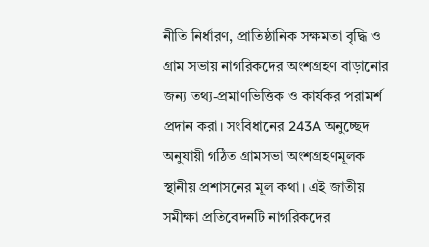নীতি নির্ধারণ, প্রাতিষ্ঠানিক সক্ষমতা বৃদ্ধি ও গ্রাম সভায় নাগরিকদের অংশগ্রহণ বাড়ানোর জন্য তথ্য-প্রমাণভিত্তিক ও কার্যকর পরামর্শ প্রদান করা। সংবিধানের 243A অনুচ্ছেদ অনুযায়ী গঠিত গ্রামসভা অংশগ্রহণমূলক স্থানীয় প্রশাসনের মূল কথা। এই জাতীয় সমীক্ষা প্রতিবেদনটি নাগরিকদের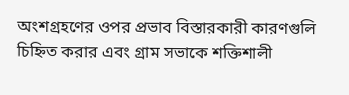অংশগ্রহণের ওপর প্রভাব বিস্তারকারী কারণগুলি চিহ্নিত করার এবং গ্রাম সভাকে শক্তিশালী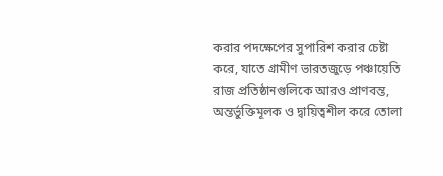করার পদক্ষেপের সুপারিশ করার চেষ্টা করে, যাতে গ্রামীণ ভারতজুড়ে পঞ্চায়েতি রাজ প্রতিষ্ঠানগুলিকে আরও প্রাণবন্ত, অন্তর্ভুক্তিমূলক ও দ্বায়িত্বশীল করে তোলা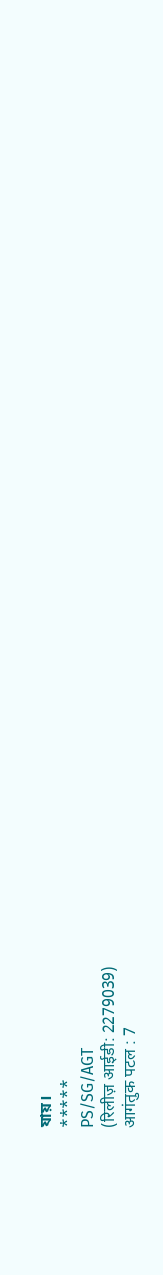যায়।
*****
PS/SG/AGT
(रिलीज़ आईडी: 2279039)
आगंतुक पटल : 7